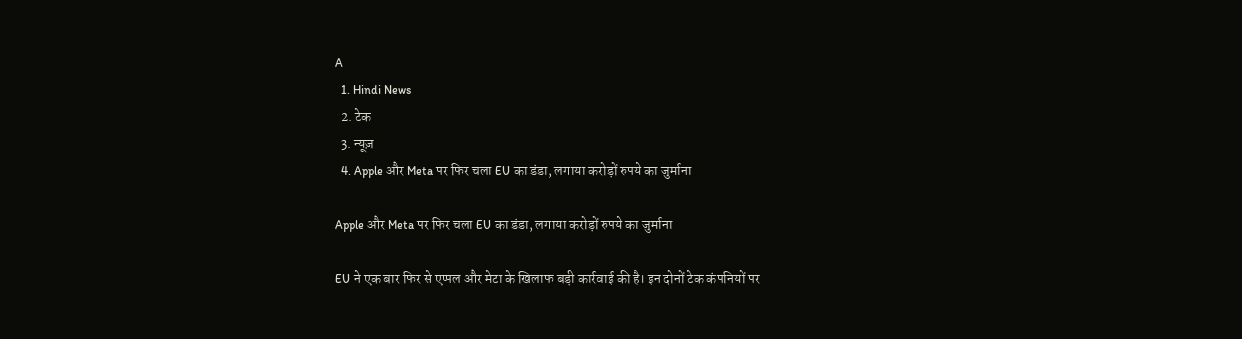A
  1. Hindi News
  2. टेक
  3. न्यूज़
  4. Apple और Meta पर फिर चला EU का डंडा, लगाया करोड़ों रुपये का जुर्माना

Apple और Meta पर फिर चला EU का डंडा, लगाया करोड़ों रुपये का जुर्माना

EU ने एक बार फिर से एप्पल और मेटा के खिलाफ बड़ी कार्रवाई की है। इन दोनों टेक कंपनियों पर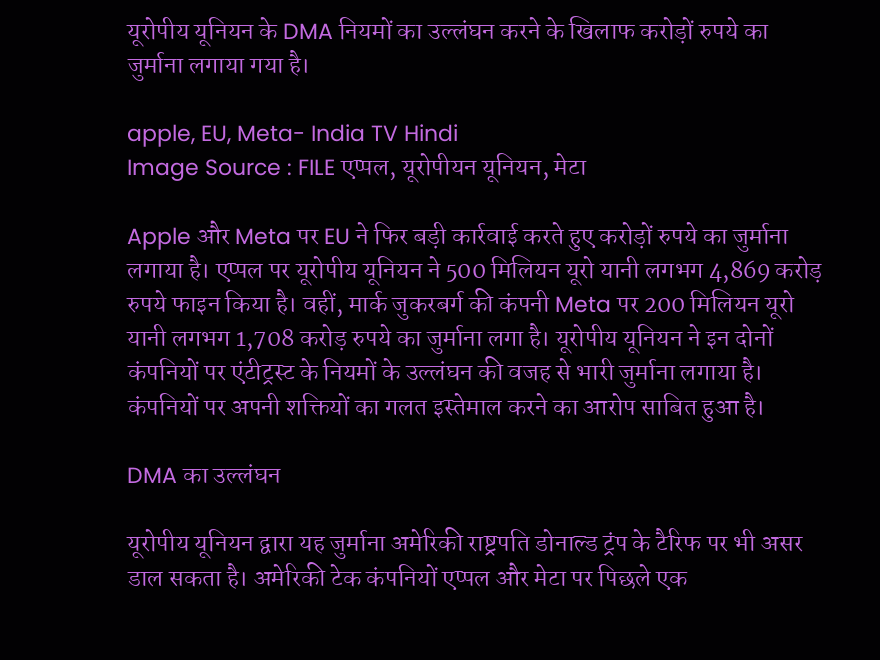यूरोपीय यूनियन के DMA नियमों का उल्लंघन करने के खिलाफ करोड़ों रुपये का जुर्माना लगाया गया है।

apple, EU, Meta- India TV Hindi
Image Source : FILE एप्पल, यूरोपीयन यूनियन, मेटा

Apple और Meta पर EU ने फिर बड़ी कार्रवाई करते हुए करोड़ों रुपये का जुर्माना लगाया है। एप्पल पर यूरोपीय यूनियन ने 500 मिलियन यूरो यानी लगभग 4,869 करोड़ रुपये फाइन किया है। वहीं, मार्क जुकरबर्ग की कंपनी Meta पर 200 मिलियन यूरो यानी लगभग 1,708 करोड़ रुपये का जुर्माना लगा है। यूरोपीय यूनियन ने इन दोनों कंपनियों पर एंटीट्रस्ट के नियमों के उल्लंघन की वजह से भारी जुर्माना लगाया है। कंपनियों पर अपनी शक्तियों का गलत इस्तेमाल करने का आरोप साबित हुआ है।

DMA का उल्लंघन

यूरोपीय यूनियन द्वारा यह जुर्माना अमेरिकी राष्ट्रपति डोनाल्ड ट्रंप के टैरिफ पर भी असर डाल सकता है। अमेरिकी टेक कंपनियों एप्पल और मेटा पर पिछले एक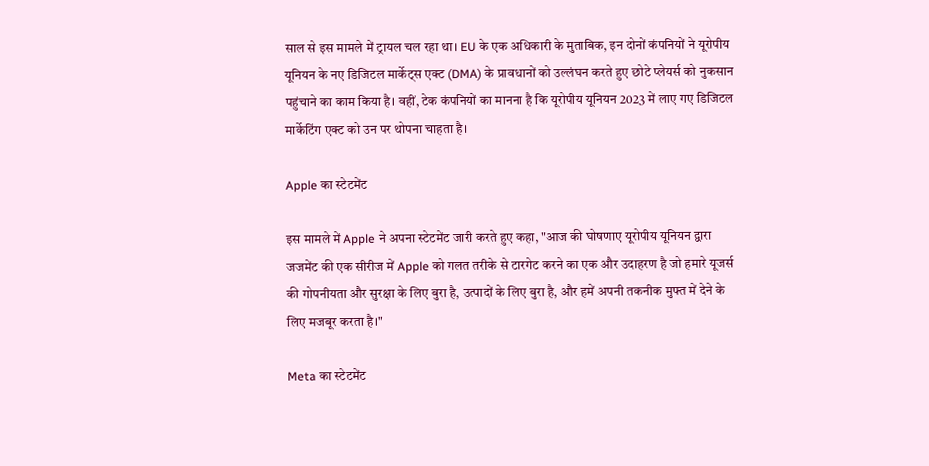साल से इस मामले में ट्रायल चल रहा था। EU के एक अधिकारी के मुताबिक, इन दोनों कंपनियों ने यूरोपीय यूनियन के नए डिजिटल मार्केट्स एक्ट (DMA) के प्रावधानों को उल्लंघन करते हुए छोटे प्लेयर्स को नुकसान पहुंचाने का काम किया है। वहीं, टेक कंपनियों का मानना है कि यूरोपीय यूनियन 2023 में लाए गए डिजिटल मार्केटिंग एक्ट को उन पर थोपना चाहता है।

Apple का स्टेटमेंट

इस मामले में Apple ने अपना स्टेटमेंट जारी करते हुए कहा, "आज की घोषणाए यूरोपीय यूनियन द्वारा जजमेंट की एक सीरीज में Apple को गलत तरीके से टारगेट करने का एक और उदाहरण है जो हमारे यूजर्स की गोपनीयता और सुरक्षा के लिए बुरा है, उत्पादों के लिए बुरा है, और हमें अपनी तकनीक मुफ्त में देने के लिए मजबूर करता है।"

Meta का स्टेटमेंट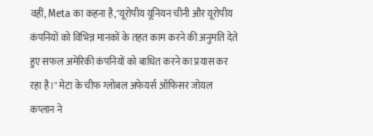वहीं, Meta का कहना है,"यूरोपीय यूनियन चीनी और यूरोपीय कंपनियों को विभिन्न मानकों के तहत काम करने की अनुमति देते हुए सफल अमेरिकी कंपनियों को बाधित करने का प्रयास कर रहा है।" मेटा के चीफ ग्लोबल अफेयर्स ऑफिसर जोयल कप्लान ने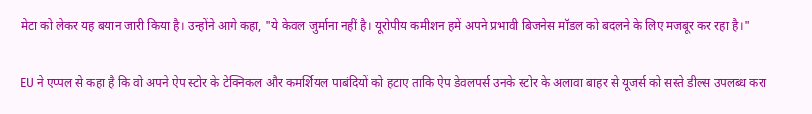मेटा को लेकर यह बयान जारी किया है। उन्होंने आगे कहा, "ये केवल जुर्माना नहीं है। यूरोपीय कमीशन हमें अपने प्रभावी बिजनेस मॉडल को बदलने के लिए मजबूर कर रहा है।"

EU ने एप्पल से कहा है कि वो अपने ऐप स्टोर के टेक्निकल और कमर्शियल पाबंदियों को हटाए ताकि ऐप डेवलपर्स उनके स्टोर के अलावा बाहर से यूजर्स को सस्ते डील्स उपलब्ध करा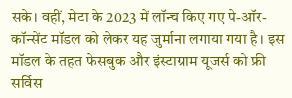सके। वहीं, मेटा के 2023 में लॉन्च किए गए पे-ऑर-कॉन्सेंट मॉडल को लेकर यह जुर्माना लगाया गया है। इस मॉडल के तहत फेसबुक और इंस्टाग्राम यूजर्स को फ्री सर्विस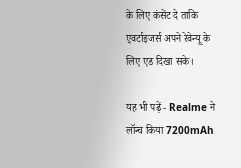के लिए कंसेंट दे ताकि ए़वर्टाइजर्स अपने रेवेन्यू के लिए एड दिखा सके।

यह भी पढ़ें - Realme ने लॉन्च किया 7200mAh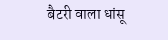बैटरी वाला धांसू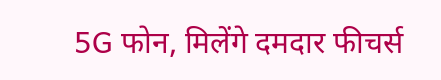5G फोन, मिलेंगे दमदार फीचर्स